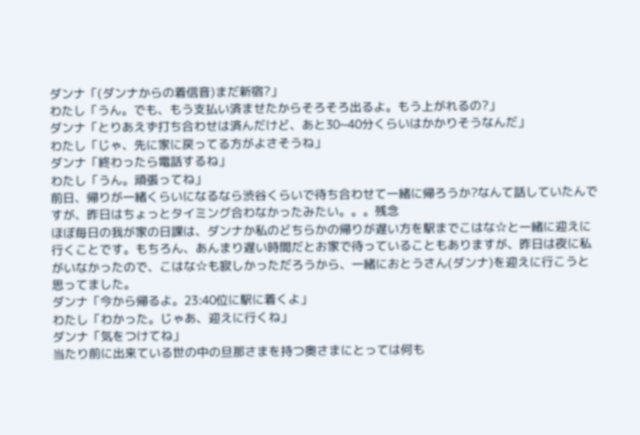ダンナ「(ダンナからの着信音)まだ新宿?」
わたし「うん。でも、もう支払い済ませたからそろそろ出るよ。もう上がれるの?」
ダンナ「とりあえず打ち合わせは済んだけど、あと30~40分くらいはかかりそうなんだ」
わたし「じゃ、先に家に戻ってる方がよさそうね」
ダンナ「終わったら電話するね」
わたし「うん。頑張ってね」
前日、帰りが一緒くらいになるなら渋谷くらいで待ち合わせて一緒に帰ろうか?なんて話していたんですが、昨日はちょっとタイミング合わなかったみたい。。。残念
ほぼ毎日の我が家の日課は、ダンナか私のどちらかの帰りが遅い方を駅までこはな☆と一緒に迎えに行くことです。もちろん、あんまり遅い時間だとお家で待っていることもありますが、昨日は夜に私がいなかったので、こはな☆も寂しかっただろうから、一緒におとうさん(ダンナ)を迎えに行こうと思ってました。
ダンナ「今から帰るよ。23:40位に駅に着くよ」
わたし「わかった。じゃあ、迎えに行くね」
ダンナ「気をつけてね」
当たり前に出来ている世の中の旦那さまを持つ奥さまにとっては何も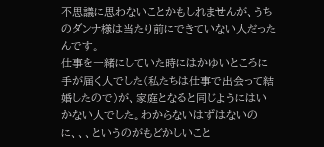不思議に思わないことかもしれませんが、うちのダンナ様は当たり前にできていない人だったんです。
仕事を一緒にしていた時にはかゆいところに手が届く人でした(私たちは仕事で出会って結婚したので)が、家庭となると同じようにはいかない人でした。わからないはずはないのに、、、というのがもどかしいこと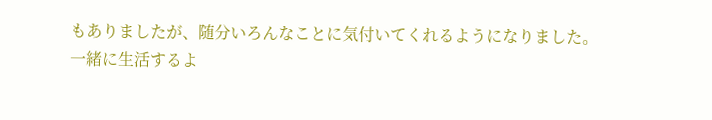もありましたが、随分いろんなことに気付いてくれるようになりました。
一緒に生活するよ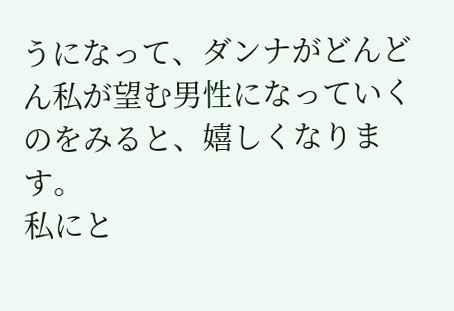うになって、ダンナがどんどん私が望む男性になっていくのをみると、嬉しくなります。
私にと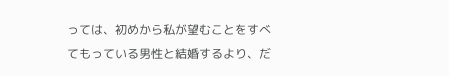っては、初めから私が望むことをすべてもっている男性と結婚するより、だ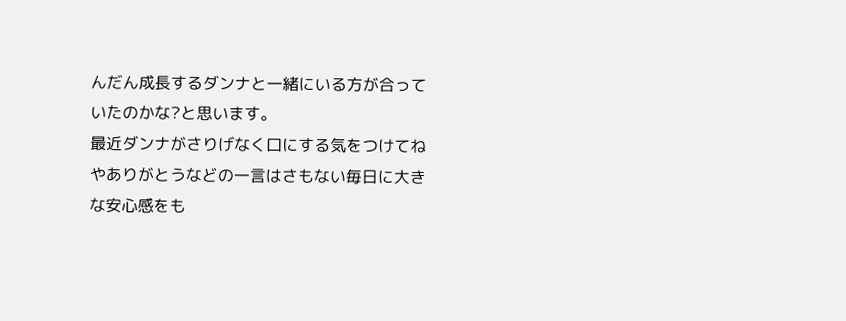んだん成長するダンナと一緒にいる方が合っていたのかな?と思います。
最近ダンナがさりげなく口にする気をつけてねやありがとうなどの一言はさもない毎日に大きな安心感をも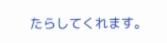たらしてくれます。